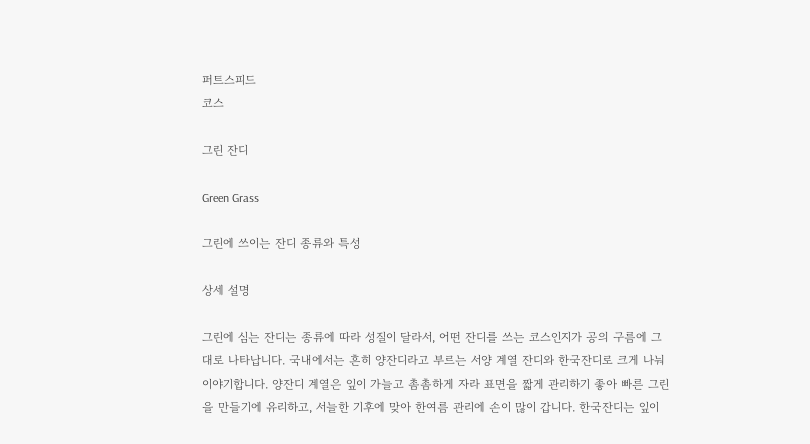퍼트스피드
코스

그린 잔디

Green Grass

그린에 쓰이는 잔디 종류와 특성

상세 설명

그린에 심는 잔디는 종류에 따라 성질이 달라서, 어떤 잔디를 쓰는 코스인지가 공의 구름에 그대로 나타납니다. 국내에서는 흔히 양잔디라고 부르는 서양 계열 잔디와 한국잔디로 크게 나눠 이야기합니다. 양잔디 계열은 잎이 가늘고 촘촘하게 자라 표면을 짧게 관리하기 좋아 빠른 그린을 만들기에 유리하고, 서늘한 기후에 맞아 한여름 관리에 손이 많이 갑니다. 한국잔디는 잎이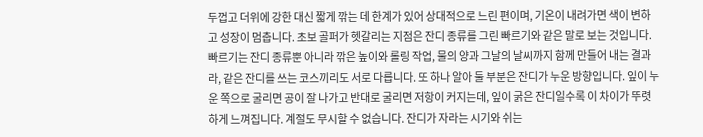두껍고 더위에 강한 대신 짧게 깎는 데 한계가 있어 상대적으로 느린 편이며, 기온이 내려가면 색이 변하고 성장이 멈춥니다. 초보 골퍼가 헷갈리는 지점은 잔디 종류를 그린 빠르기와 같은 말로 보는 것입니다. 빠르기는 잔디 종류뿐 아니라 깎은 높이와 롤링 작업, 물의 양과 그날의 날씨까지 함께 만들어 내는 결과라, 같은 잔디를 쓰는 코스끼리도 서로 다릅니다. 또 하나 알아 둘 부분은 잔디가 누운 방향입니다. 잎이 누운 쪽으로 굴리면 공이 잘 나가고 반대로 굴리면 저항이 커지는데, 잎이 굵은 잔디일수록 이 차이가 뚜렷하게 느껴집니다. 계절도 무시할 수 없습니다. 잔디가 자라는 시기와 쉬는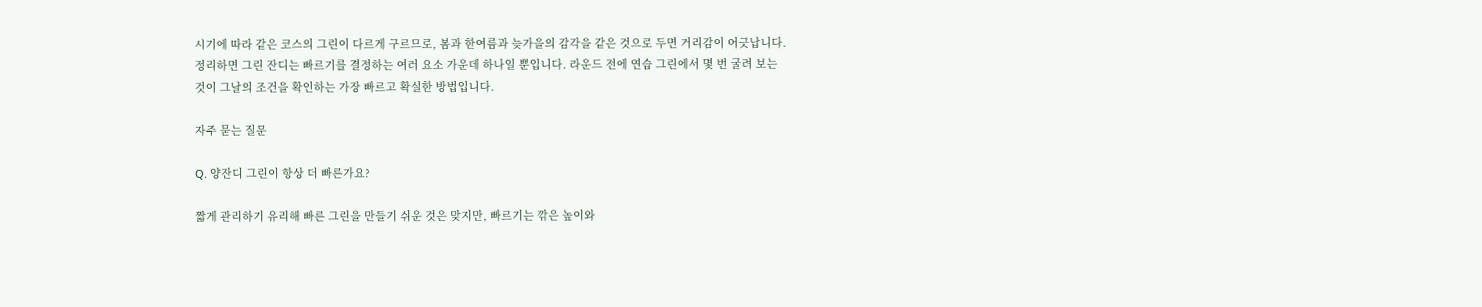시기에 따라 같은 코스의 그린이 다르게 구르므로, 봄과 한여름과 늦가을의 감각을 같은 것으로 두면 거리감이 어긋납니다. 정리하면 그린 잔디는 빠르기를 결정하는 여러 요소 가운데 하나일 뿐입니다. 라운드 전에 연습 그린에서 몇 번 굴려 보는 것이 그날의 조건을 확인하는 가장 빠르고 확실한 방법입니다.

자주 묻는 질문

Q. 양잔디 그린이 항상 더 빠른가요?

짧게 관리하기 유리해 빠른 그린을 만들기 쉬운 것은 맞지만, 빠르기는 깎은 높이와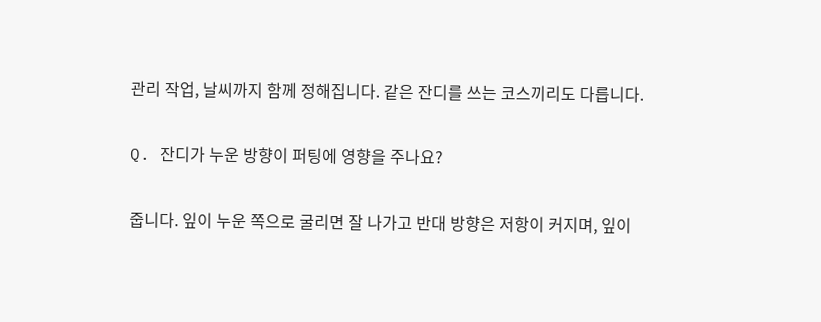관리 작업, 날씨까지 함께 정해집니다. 같은 잔디를 쓰는 코스끼리도 다릅니다.

Q. 잔디가 누운 방향이 퍼팅에 영향을 주나요?

줍니다. 잎이 누운 쪽으로 굴리면 잘 나가고 반대 방향은 저항이 커지며, 잎이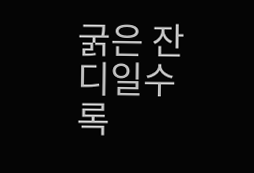굵은 잔디일수록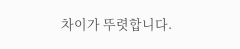차이가 뚜렷합니다.